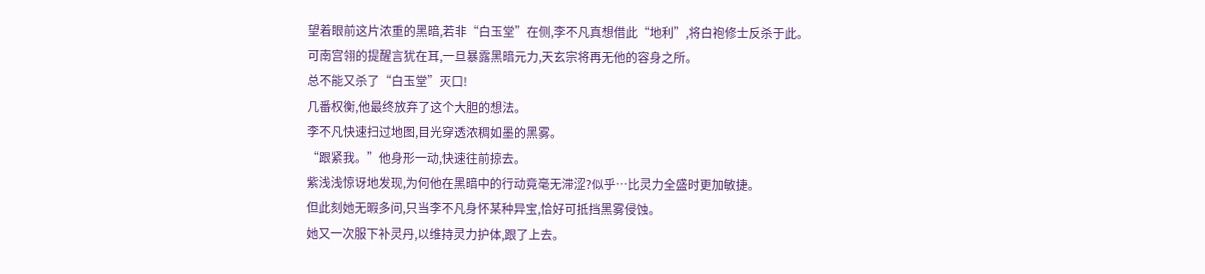望着眼前这片浓重的黑暗,若非“白玉堂”在侧,李不凡真想借此“地利”,将白袍修士反杀于此。
可南宫翎的提醒言犹在耳,一旦暴露黑暗元力,天玄宗将再无他的容身之所。
总不能又杀了“白玉堂”灭口!
几番权衡,他最终放弃了这个大胆的想法。
李不凡快速扫过地图,目光穿透浓稠如墨的黑雾。
“跟紧我。”他身形一动,快速往前掠去。
紫浅浅惊讶地发现,为何他在黑暗中的行动竟毫无滞涩?似乎…比灵力全盛时更加敏捷。
但此刻她无暇多问,只当李不凡身怀某种异宝,恰好可抵挡黑雾侵蚀。
她又一次服下补灵丹,以维持灵力护体,跟了上去。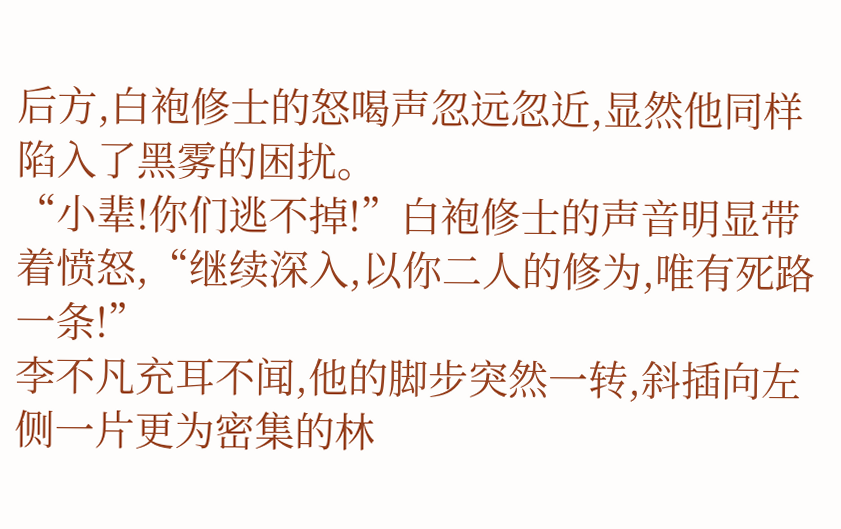后方,白袍修士的怒喝声忽远忽近,显然他同样陷入了黑雾的困扰。
“小辈!你们逃不掉!”白袍修士的声音明显带着愤怒,“继续深入,以你二人的修为,唯有死路一条!”
李不凡充耳不闻,他的脚步突然一转,斜插向左侧一片更为密集的林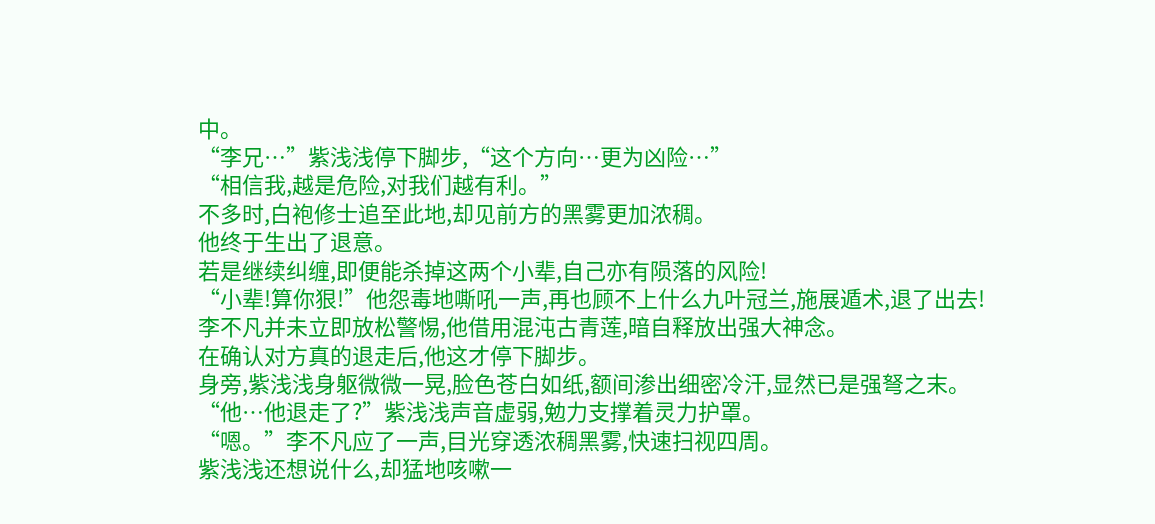中。
“李兄…”紫浅浅停下脚步,“这个方向…更为凶险…”
“相信我,越是危险,对我们越有利。”
不多时,白袍修士追至此地,却见前方的黑雾更加浓稠。
他终于生出了退意。
若是继续纠缠,即便能杀掉这两个小辈,自己亦有陨落的风险!
“小辈!算你狠!”他怨毒地嘶吼一声,再也顾不上什么九叶冠兰,施展遁术,退了出去!
李不凡并未立即放松警惕,他借用混沌古青莲,暗自释放出强大神念。
在确认对方真的退走后,他这才停下脚步。
身旁,紫浅浅身躯微微一晃,脸色苍白如纸,额间渗出细密冷汗,显然已是强弩之末。
“他…他退走了?”紫浅浅声音虚弱,勉力支撑着灵力护罩。
“嗯。”李不凡应了一声,目光穿透浓稠黑雾,快速扫视四周。
紫浅浅还想说什么,却猛地咳嗽一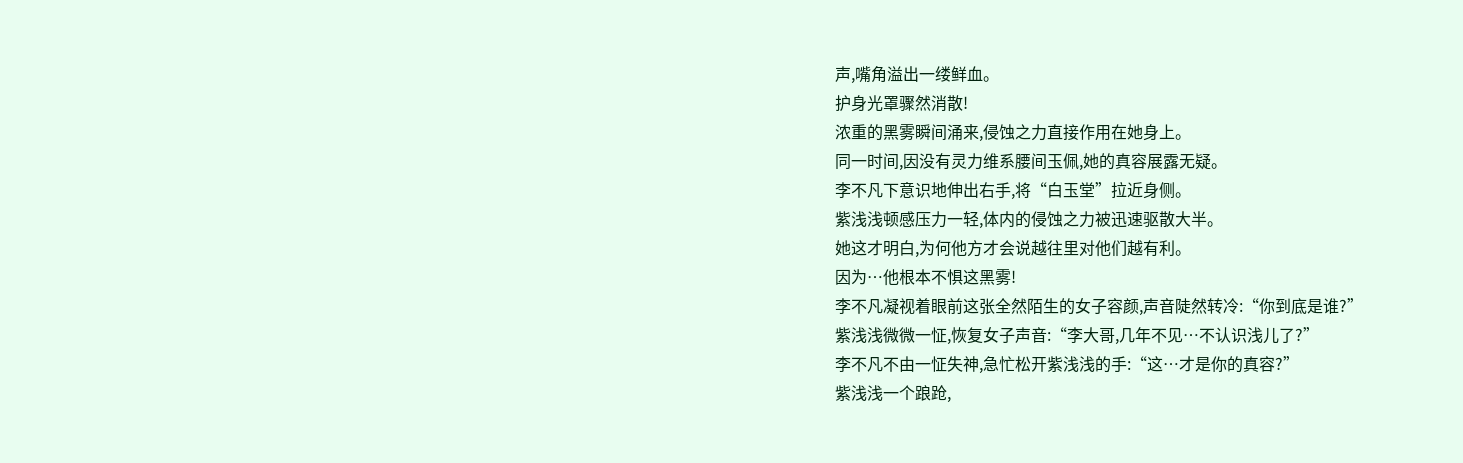声,嘴角溢出一缕鲜血。
护身光罩骤然消散!
浓重的黑雾瞬间涌来,侵蚀之力直接作用在她身上。
同一时间,因没有灵力维系腰间玉佩,她的真容展露无疑。
李不凡下意识地伸出右手,将“白玉堂”拉近身侧。
紫浅浅顿感压力一轻,体内的侵蚀之力被迅速驱散大半。
她这才明白,为何他方才会说越往里对他们越有利。
因为…他根本不惧这黑雾!
李不凡凝视着眼前这张全然陌生的女子容颜,声音陡然转冷:“你到底是谁?”
紫浅浅微微一怔,恢复女子声音:“李大哥,几年不见…不认识浅儿了?”
李不凡不由一怔失神,急忙松开紫浅浅的手:“这…才是你的真容?”
紫浅浅一个踉跄,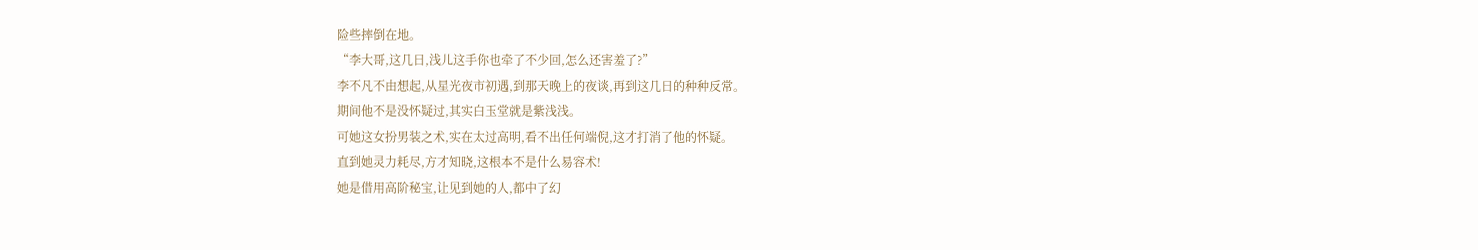险些摔倒在地。
“李大哥,这几日,浅儿这手你也牵了不少回,怎么还害羞了?”
李不凡不由想起,从星光夜市初遇,到那天晚上的夜谈,再到这几日的种种反常。
期间他不是没怀疑过,其实白玉堂就是紫浅浅。
可她这女扮男装之术,实在太过高明,看不出任何端倪,这才打消了他的怀疑。
直到她灵力耗尽,方才知晓,这根本不是什么易容术!
她是借用高阶秘宝,让见到她的人,都中了幻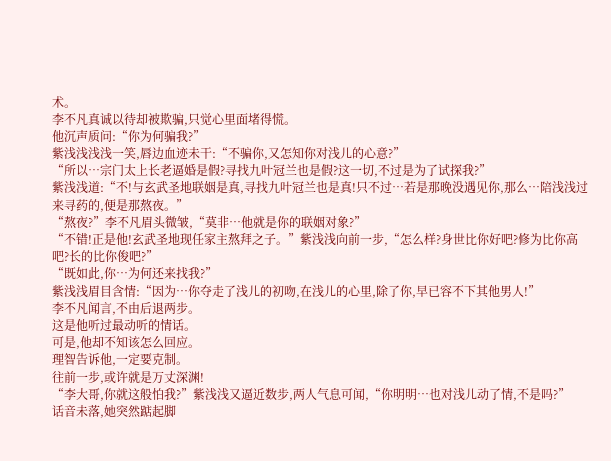术。
李不凡真诚以待却被欺骗,只觉心里面堵得慌。
他沉声质问:“你为何骗我?”
紫浅浅浅浅一笑,唇边血迹未干:“不骗你,又怎知你对浅儿的心意?”
“所以…宗门太上长老逼婚是假?寻找九叶冠兰也是假?这一切,不过是为了试探我?”
紫浅浅道:“不!与玄武圣地联姻是真,寻找九叶冠兰也是真!只不过…若是那晚没遇见你,那么…陪浅浅过来寻药的,便是那熬夜。”
“熬夜?”李不凡眉头微皱,“莫非…他就是你的联姻对象?”
“不错!正是他!玄武圣地现任家主熬拜之子。”紫浅浅向前一步,“怎么样?身世比你好吧?修为比你高吧?长的比你俊吧?”
“既如此,你…为何还来找我?”
紫浅浅眉目含情:“因为…你夺走了浅儿的初吻,在浅儿的心里,除了你,早已容不下其他男人!”
李不凡闻言,不由后退两步。
这是他听过最动听的情话。
可是,他却不知该怎么回应。
理智告诉他,一定要克制。
往前一步,或许就是万丈深渊!
“李大哥,你就这般怕我?”紫浅浅又逼近数步,两人气息可闻,“你明明…也对浅儿动了情,不是吗?”
话音未落,她突然踮起脚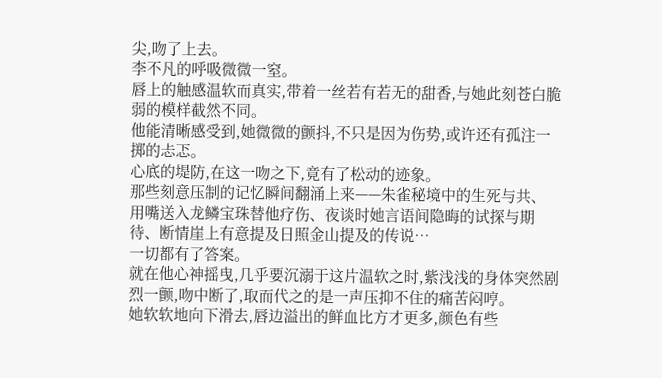尖,吻了上去。
李不凡的呼吸微微一窒。
唇上的触感温软而真实,带着一丝若有若无的甜香,与她此刻苍白脆弱的模样截然不同。
他能清晰感受到,她微微的颤抖,不只是因为伤势,或许还有孤注一掷的忐忑。
心底的堤防,在这一吻之下,竟有了松动的迹象。
那些刻意压制的记忆瞬间翻涌上来——朱雀秘境中的生死与共、用嘴送入龙鳞宝珠替他疗伤、夜谈时她言语间隐晦的试探与期待、断情崖上有意提及日照金山提及的传说…
一切都有了答案。
就在他心神摇曳,几乎要沉溺于这片温软之时,紫浅浅的身体突然剧烈一颤,吻中断了,取而代之的是一声压抑不住的痛苦闷哼。
她软软地向下滑去,唇边溢出的鲜血比方才更多,颜色有些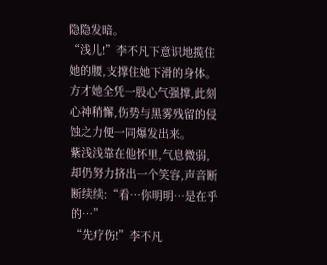隐隐发暗。
“浅儿!”李不凡下意识地揽住她的腰,支撑住她下滑的身体。
方才她全凭一股心气强撑,此刻心神稍懈,伤势与黑雾残留的侵蚀之力便一同爆发出来。
紫浅浅靠在他怀里,气息微弱,却仍努力挤出一个笑容,声音断断续续:“看…你明明…是在乎的…”
“先疗伤!”李不凡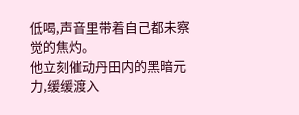低喝,声音里带着自己都未察觉的焦灼。
他立刻催动丹田内的黑暗元力,缓缓渡入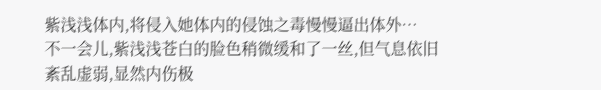紫浅浅体内,将侵入她体内的侵蚀之毒慢慢逼出体外…
不一会儿,紫浅浅苍白的脸色稍微缓和了一丝,但气息依旧紊乱虚弱,显然内伤极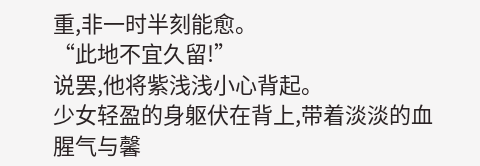重,非一时半刻能愈。
“此地不宜久留!”
说罢,他将紫浅浅小心背起。
少女轻盈的身躯伏在背上,带着淡淡的血腥气与馨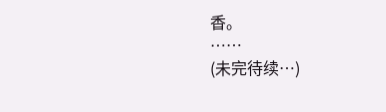香。
……
(未完待续…)